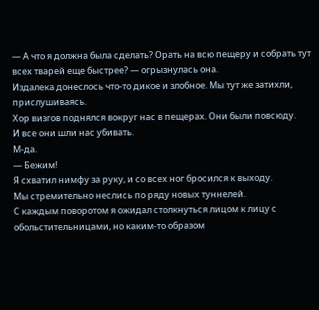— А что я должна была сделать? Орать на всю пещеру и собрать тут всех тварей еще быстрее? — огрызнулась она.
Издалека донеслось что-то дикое и злобное. Мы тут же затихли, прислушиваясь.
Хор визгов поднялся вокруг нас в пещерах. Они были повсюду.
И все они шли нас убивать.
М-да.
— Бежим!
Я схватил нимфу за руку, и со всех ног бросился к выходу.
Мы стремительно неслись по ряду новых туннелей.
С каждым поворотом я ожидал столкнуться лицом к лицу с обольстительницами, но каким-то образом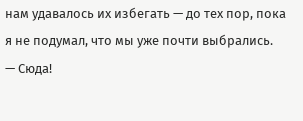нам удавалось их избегать — до тех пор, пока я не подумал, что мы уже почти выбрались.
— Сюда!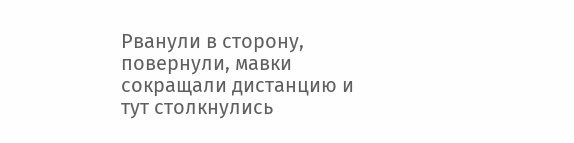Рванули в сторону, повернули, мавки сокращали дистанцию и тут столкнулись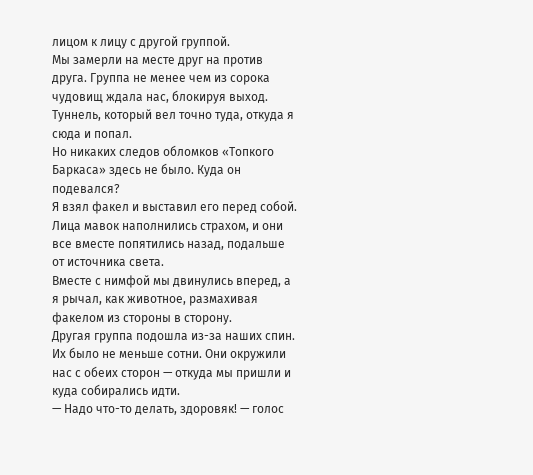лицом к лицу с другой группой.
Мы замерли на месте друг на против друга. Группа не менее чем из сорока чудовищ ждала нас, блокируя выход. Туннель, который вел точно туда, откуда я сюда и попал.
Но никаких следов обломков «Топкого Баркаса» здесь не было. Куда он подевался?
Я взял факел и выставил его перед собой. Лица мавок наполнились страхом, и они все вместе попятились назад, подальше от источника света.
Вместе с нимфой мы двинулись вперед, а я рычал, как животное, размахивая факелом из стороны в сторону.
Другая группа подошла из-за наших спин.
Их было не меньше сотни. Они окружили нас с обеих сторон — откуда мы пришли и куда собирались идти.
— Надо что-то делать, здоровяк! — голос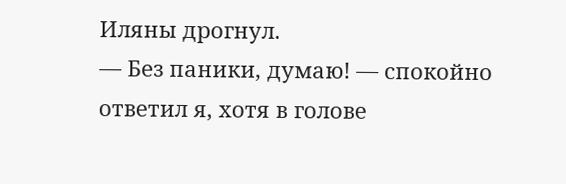Иляны дрогнул.
— Без паники, думаю! — спокойно ответил я, хотя в голове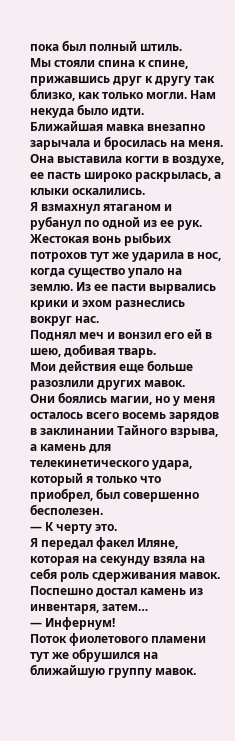пока был полный штиль.
Мы стояли спина к спине, прижавшись друг к другу так близко, как только могли. Нам некуда было идти.
Ближайшая мавка внезапно зарычала и бросилась на меня. Она выставила когти в воздухе, ее пасть широко раскрылась, а клыки оскалились.
Я взмахнул ятаганом и рубанул по одной из ее рук.
Жестокая вонь рыбьих потрохов тут же ударила в нос, когда существо упало на землю. Из ее пасти вырвались крики и эхом разнеслись вокруг нас.
Поднял меч и вонзил его ей в шею, добивая тварь.
Мои действия еще больше разозлили других мавок.
Они боялись магии, но у меня осталось всего восемь зарядов в заклинании Тайного взрыва, а камень для телекинетического удара, который я только что приобрел, был совершенно бесполезен.
— К черту это.
Я передал факел Иляне, которая на секунду взяла на себя роль сдерживания мавок.
Поспешно достал камень из инвентаря, затем…
— Инфернум!
Поток фиолетового пламени тут же обрушился на ближайшую группу мавок.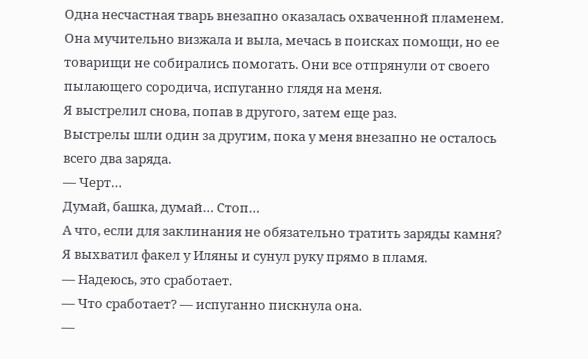Одна несчастная тварь внезапно оказалась охваченной пламенем. Она мучительно визжала и выла, мечась в поисках помощи, но ее товарищи не собирались помогать. Они все отпрянули от своего пылающего сородича, испуганно глядя на меня.
Я выстрелил снова, попав в другого, затем еще раз.
Выстрелы шли один за другим, пока у меня внезапно не осталось всего два заряда.
— Черт…
Думай, башка, думай… Стоп…
А что, если для заклинания не обязательно тратить заряды камня?
Я выхватил факел у Иляны и сунул руку прямо в пламя.
— Надеюсь, это сработает.
— Что сработает? — испуганно пискнула она.
—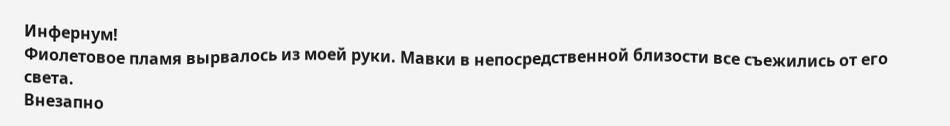Инфернум!
Фиолетовое пламя вырвалось из моей руки. Мавки в непосредственной близости все съежились от его света.
Внезапно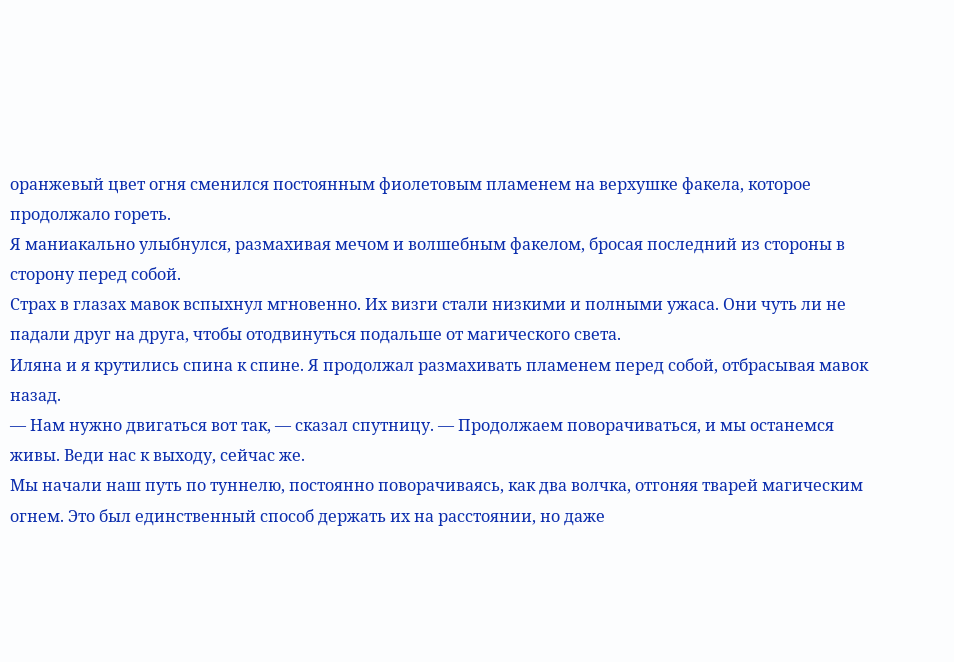оранжевый цвет огня сменился постоянным фиолетовым пламенем на верхушке факела, которое продолжало гореть.
Я маниакально улыбнулся, размахивая мечом и волшебным факелом, бросая последний из стороны в сторону перед собой.
Страх в глазах мавок вспыхнул мгновенно. Их визги стали низкими и полными ужаса. Они чуть ли не падали друг на друга, чтобы отодвинуться подальше от магического света.
Иляна и я крутились спина к спине. Я продолжал размахивать пламенем перед собой, отбрасывая мавок назад.
— Нам нужно двигаться вот так, — сказал спутницу. — Продолжаем поворачиваться, и мы останемся живы. Веди нас к выходу, сейчас же.
Мы начали наш путь по туннелю, постоянно поворачиваясь, как два волчка, отгоняя тварей магическим огнем. Это был единственный способ держать их на расстоянии, но даже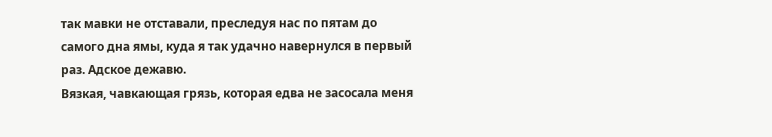так мавки не отставали, преследуя нас по пятам до самого дна ямы, куда я так удачно навернулся в первый раз. Адское дежавю.
Вязкая, чавкающая грязь, которая едва не засосала меня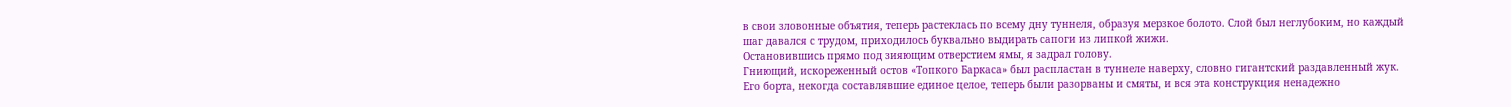в свои зловонные объятия, теперь растеклась по всему дну туннеля, образуя мерзкое болото. Слой был неглубоким, но каждый шаг давался с трудом, приходилось буквально выдирать сапоги из липкой жижи.
Остановившись прямо под зияющим отверстием ямы, я задрал голову.
Гниющий, искореженный остов «Топкого Баркаса» был распластан в туннеле наверху, словно гигантский раздавленный жук. Его борта, некогда составлявшие единое целое, теперь были разорваны и смяты, и вся эта конструкция ненадежно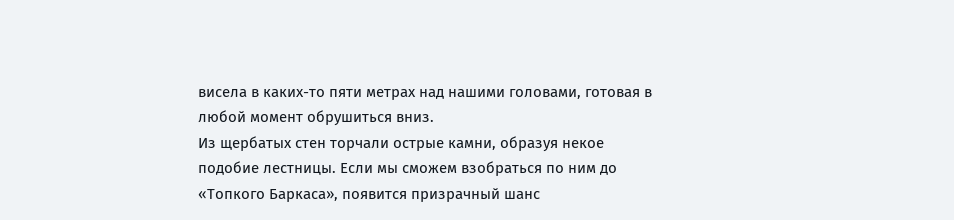висела в каких-то пяти метрах над нашими головами, готовая в любой момент обрушиться вниз.
Из щербатых стен торчали острые камни, образуя некое подобие лестницы. Если мы сможем взобраться по ним до «Топкого Баркаса», появится призрачный шанс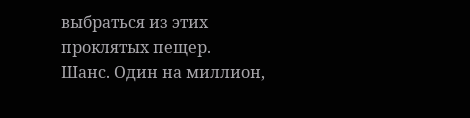выбраться из этих проклятых пещер.
Шанс. Один на миллион,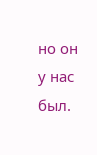но он у нас был.